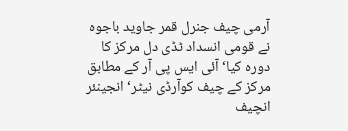آرمی چیف جنرل قمر جاوید باجوہ نے قومی انسداد ٹڈی دل مرکز کا دورہ کیا‘ آئی ایس پی آر کے مطابق مرکز کے چیف کوآرڈی نیٹر‘ انجینئر انچیف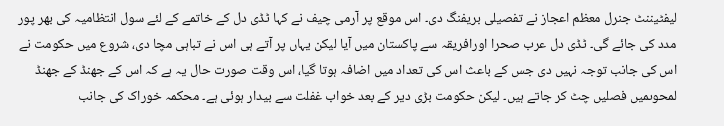لیفٹیننٹ جنرل معظم اعجاز نے تفصیلی بریفنگ دی۔ اس موقع پر آرمی چیف نے کہا ٹڈی دل کے خاتمے کے لئے سول انتظامیہ کی بھر پور مدد کی جائے گی۔ ٹڈی دل عرب صحرا اورافریقہ سے پاکستان میں آیا لیکن یہاں پر آتے ہی اس نے تباہی مچا دی، شروع میں حکومت نے اس کی جانب توجہ نہیں دی جس کے باعث اس کی تعداد میں اضافہ ہوتا گیا، اس وقت صورت حال یہ ہے کہ اس کے جھنڈ کے جھنڈ لمحوںمیں فصلیں چٹ کر جاتے ہیں۔ لیکن حکومت بڑی دیر کے بعد خواب غفلت سے بیدار ہوئی ہے۔ محکمہ خوراک کی جانب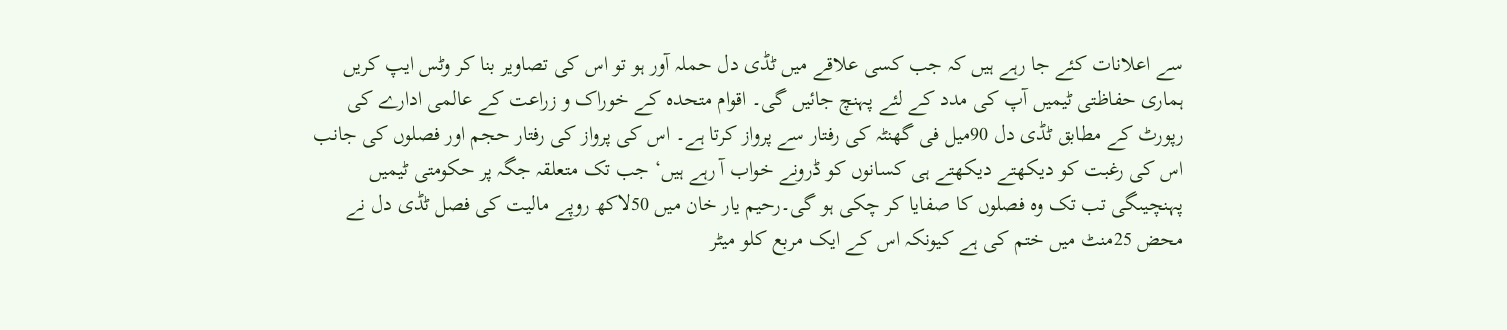سے اعلانات کئے جا رہے ہیں کہ جب کسی علاقے میں ٹڈی دل حملہ آور ہو تو اس کی تصاویر بنا کر وٹس ایپ کریں ہماری حفاظتی ٹیمیں آپ کی مدد کے لئے پہنچ جائیں گی۔ اقوام متحدہ کے خوراک و زراعت کے عالمی ادارے کی رپورٹ کے مطابق ٹڈی دل 90میل فی گھنٹہ کی رفتار سے پرواز کرتا ہے۔ اس کی پرواز کی رفتار حجم اور فصلوں کی جانب اس کی رغبت کو دیکھتے دیکھتے ہی کسانوں کو ڈرونے خواب آ رہے ہیں‘ جب تک متعلقہ جگہ پر حکومتی ٹیمیں پہنچیںگی تب تک وہ فصلوں کا صفایا کر چکی ہو گی۔رحیم یار خان میں 50لاکھ روپے مالیت کی فصل ٹڈی دل نے محض 25منٹ میں ختم کی ہے کیونکہ اس کے ایک مربع کلو میٹر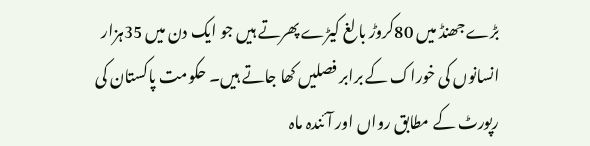بڑے جھنڈ میں 80کروڑ بالغ کیڑے پھرتے ہیں جو ایک دن میں 35ہزار انسانوں کی خوراک کے برابر فصلیں کھا جاتے ہیں۔ حکومت پاکستان کی رپورٹ کے مطابق رواں اور آئندہ ماہ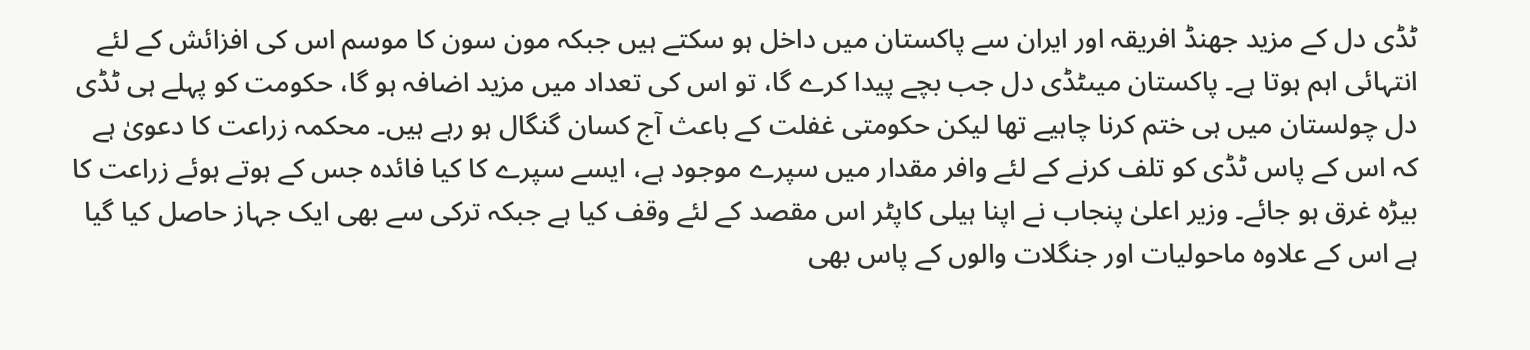ٹڈی دل کے مزید جھنڈ افریقہ اور ایران سے پاکستان میں داخل ہو سکتے ہیں جبکہ مون سون کا موسم اس کی افزائش کے لئے انتہائی اہم ہوتا ہے۔ پاکستان میںٹڈی دل جب بچے پیدا کرے گا، تو اس کی تعداد میں مزید اضافہ ہو گا، حکومت کو پہلے ہی ٹڈی دل چولستان میں ہی ختم کرنا چاہیے تھا لیکن حکومتی غفلت کے باعث آج کسان گنگال ہو رہے ہیں۔ محکمہ زراعت کا دعویٰ ہے کہ اس کے پاس ٹڈی کو تلف کرنے کے لئے وافر مقدار میں سپرے موجود ہے، ایسے سپرے کا کیا فائدہ جس کے ہوتے ہوئے زراعت کا بیڑہ غرق ہو جائے۔ وزیر اعلیٰ پنجاب نے اپنا ہیلی کاپٹر اس مقصد کے لئے وقف کیا ہے جبکہ ترکی سے بھی ایک جہاز حاصل کیا گیا ہے اس کے علاوہ ماحولیات اور جنگلات والوں کے پاس بھی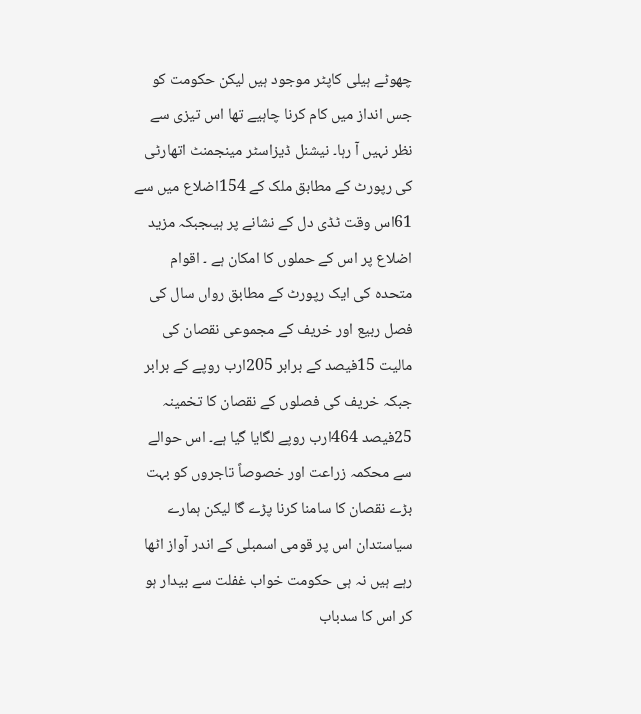چھوٹے ہیلی کاپٹر موجود ہیں لیکن حکومت کو جس انداز میں کام کرنا چاہیے تھا اس تیزی سے نظر نہیں آ رہا۔ نیشنل ڈیزاسٹر مینجمنٹ اتھارٹی کی رپورٹ کے مطابق ملک کے 154اضلاع میں سے 61اس وقت ٹڈی دل کے نشانے پر ہیںجبکہ مزید اضلاع پر اس کے حملوں کا امکان ہے ۔ اقوام متحدہ کی ایک رپورٹ کے مطابق رواں سال کی فصل ربیع اور خریف کے مجموعی نقصان کی مالیت 15فیصد کے برابر 205ارب روپے کے برابر جبکہ خریف کی فصلوں کے نقصان کا تخمینہ 25فیصد 464ارب روپے لگایا گیا ہے۔ اس حوالے سے محکمہ زراعت اور خصوصاً تاجروں کو بہت بڑے نقصان کا سامنا کرنا پڑے گا لیکن ہمارے سیاستدان اس پر قومی اسمبلی کے اندر آواز اٹھا رہے ہیں نہ ہی حکومت خواب غفلت سے بیدار ہو کر اس کا سدباب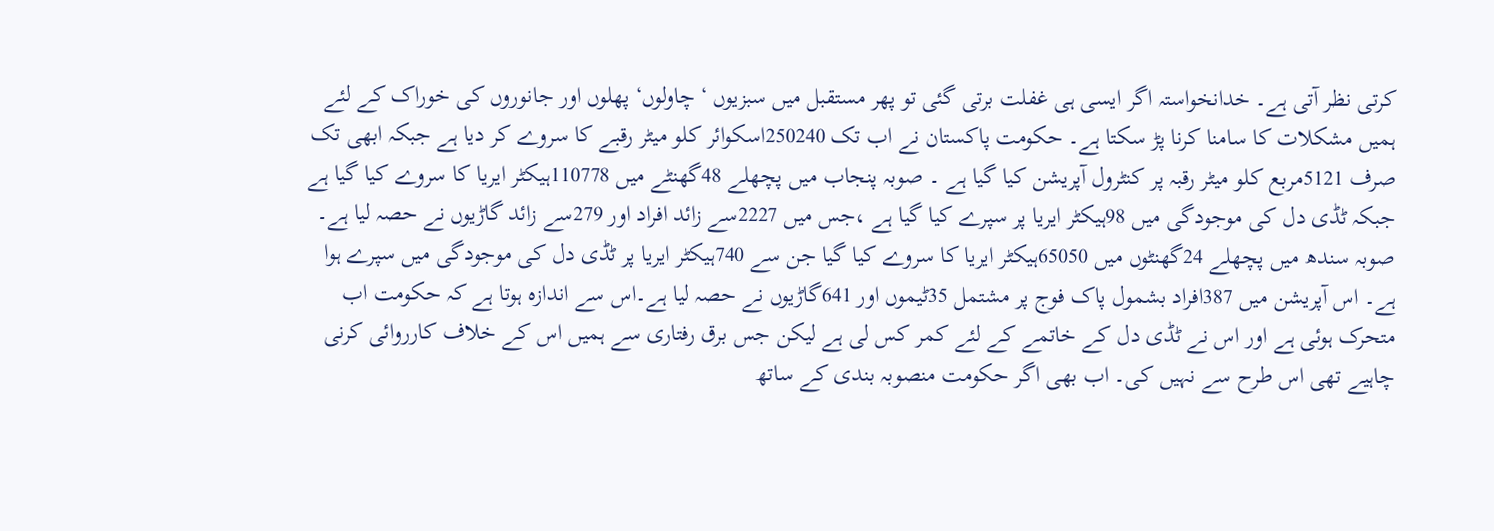کرتی نظر آتی ہے۔ خدانخواستہ اگر ایسی ہی غفلت برتی گئی تو پھر مستقبل میں سبزیوں ‘ چاولوں‘ پھلوں اور جانوروں کی خوراک کے لئے ہمیں مشکلات کا سامنا کرنا پڑ سکتا ہے۔ حکومت پاکستان نے اب تک 250240اسکوائر کلو میٹر رقبے کا سروے کر دیا ہے جبکہ ابھی تک صرف 5121مربع کلو میٹر رقبہ پر کنٹرول آپریشن کیا گیا ہے ۔ صوبہ پنجاب میں پچھلے 48گھنٹے میں 110778ہیکٹر ایریا کا سروے کیا گیا ہے جبکہ ٹڈی دل کی موجودگی میں 98ہیکٹر ایریا پر سپرے کیا گیا ہے ،جس میں 2227سے زائد افراد اور 279سے زائد گاڑیوں نے حصہ لیا ہے۔ صوبہ سندھ میں پچھلے 24گھنٹوں میں 65050ہیکٹر ایریا کا سروے کیا گیا جن سے 740ہیکٹر ایریا پر ٹڈی دل کی موجودگی میں سپرے ہوا ہے۔ اس آپریشن میں 387افراد بشمول پاک فوج پر مشتمل 35ٹیموں اور 641گاڑیوں نے حصہ لیا ہے۔اس سے اندازہ ہوتا ہے کہ حکومت اب متحرک ہوئی ہے اور اس نے ٹڈی دل کے خاتمے کے لئے کمر کس لی ہے لیکن جس برق رفتاری سے ہمیں اس کے خلاف کارروائی کرنی چاہیے تھی اس طرح سے نہیں کی۔ اب بھی اگر حکومت منصوبہ بندی کے ساتھ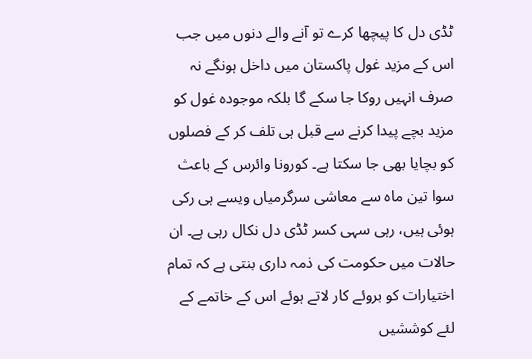ٹڈی دل کا پیچھا کرے تو آنے والے دنوں میں جب اس کے مزید غول پاکستان میں داخل ہونگے نہ صرف انہیں روکا جا سکے گا بلکہ موجودہ غول کو مزید بچے پیدا کرنے سے قبل ہی تلف کر کے فصلوں کو بچایا بھی جا سکتا ہے۔ کورونا وائرس کے باعث سوا تین ماہ سے معاشی سرگرمیاں ویسے ہی رکی ہوئی ہیں، رہی سہی کسر ٹڈی دل نکال رہی ہے۔ ان حالات میں حکومت کی ذمہ داری بنتی ہے کہ تمام اختیارات کو بروئے کار لاتے ہوئے اس کے خاتمے کے لئے کوششیں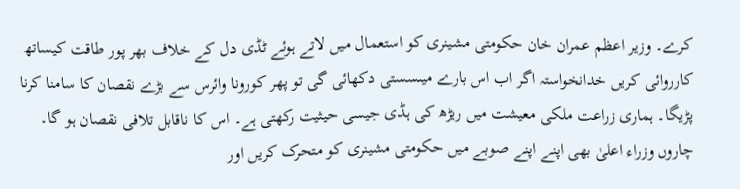کرے۔ وزیر اعظم عمران خان حکومتی مشینری کو استعمال میں لاتے ہوئے ٹڈی دل کے خلاف بھر پور طاقت کیساتھ کارروائی کریں خدانخواستہ اگر اب اس بارے میںسستی دکھائی گی تو پھر کورونا وائرس سے بڑے نقصان کا سامنا کرنا پڑیگا۔ ہماری زراعت ملکی معیشت میں ریڑھ کی ہڈی جیسی حیثیت رکھتی ہے۔ اس کا ناقابل تلافی نقصان ہو گا۔ چاروں وزراء اعلیٰ بھی اپنے اپنے صوبے میں حکومتی مشینری کو متحرک کریں اور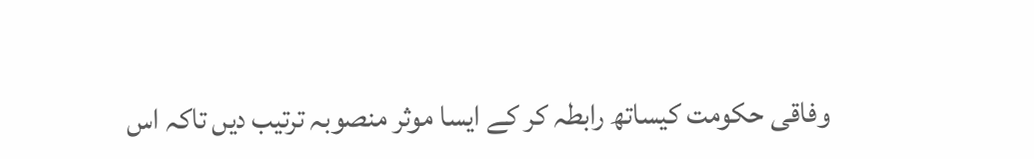وفاقی حکومت کیساتھ رابطہ کر کے ایسا موثر منصوبہ ترتیب دیں تاکہ اس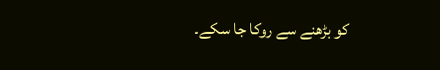کو بڑھنے سے روکا جا سکے۔